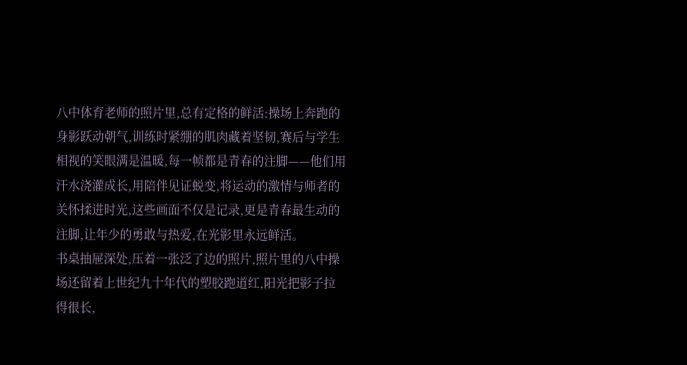八中体育老师的照片里,总有定格的鲜活:操场上奔跑的身影跃动朝气,训练时紧绷的肌肉藏着坚韧,赛后与学生相视的笑眼满是温暖,每一帧都是青春的注脚——他们用汗水浇灌成长,用陪伴见证蜕变,将运动的激情与师者的关怀揉进时光,这些画面不仅是记录,更是青春最生动的注脚,让年少的勇敢与热爱,在光影里永远鲜活。
书桌抽屉深处,压着一张泛了边的照片,照片里的八中操场还留着上世纪九十年代的塑胶跑道红,阳光把影子拉得很长,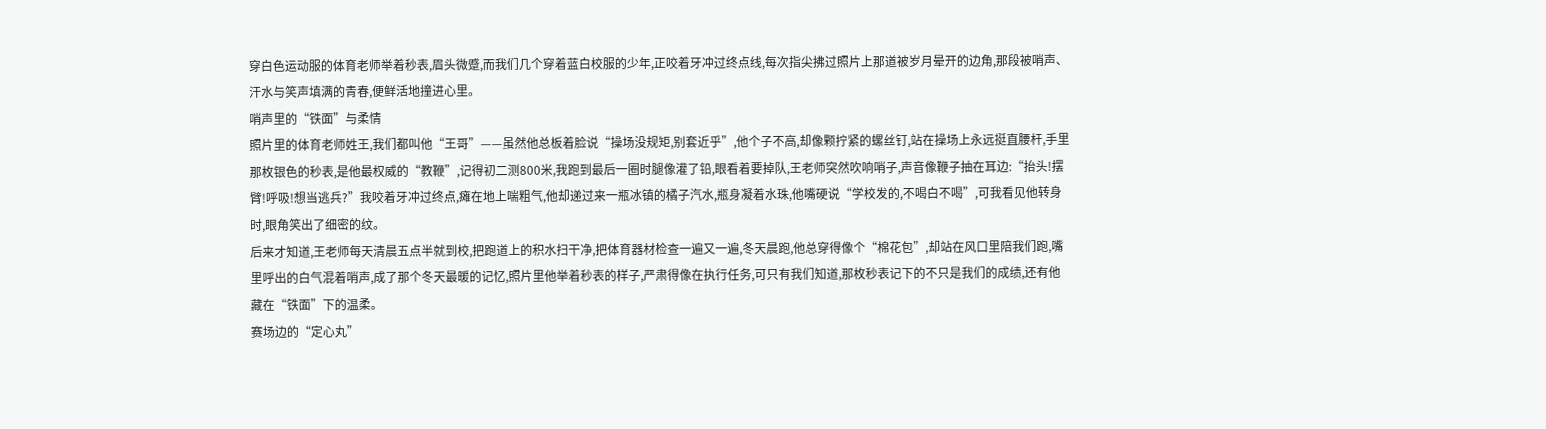穿白色运动服的体育老师举着秒表,眉头微蹙,而我们几个穿着蓝白校服的少年,正咬着牙冲过终点线,每次指尖拂过照片上那道被岁月晕开的边角,那段被哨声、汗水与笑声填满的青春,便鲜活地撞进心里。
哨声里的“铁面”与柔情
照片里的体育老师姓王,我们都叫他“王哥”——虽然他总板着脸说“操场没规矩,别套近乎”,他个子不高,却像颗拧紧的螺丝钉,站在操场上永远挺直腰杆,手里那枚银色的秒表,是他最权威的“教鞭”,记得初二测800米,我跑到最后一圈时腿像灌了铅,眼看着要掉队,王老师突然吹响哨子,声音像鞭子抽在耳边:“抬头!摆臂!呼吸!想当逃兵?”我咬着牙冲过终点,瘫在地上喘粗气,他却递过来一瓶冰镇的橘子汽水,瓶身凝着水珠,他嘴硬说“学校发的,不喝白不喝”,可我看见他转身时,眼角笑出了细密的纹。
后来才知道,王老师每天清晨五点半就到校,把跑道上的积水扫干净,把体育器材检查一遍又一遍,冬天晨跑,他总穿得像个“棉花包”,却站在风口里陪我们跑,嘴里呼出的白气混着哨声,成了那个冬天最暖的记忆,照片里他举着秒表的样子,严肃得像在执行任务,可只有我们知道,那枚秒表记下的不只是我们的成绩,还有他藏在“铁面”下的温柔。
赛场边的“定心丸”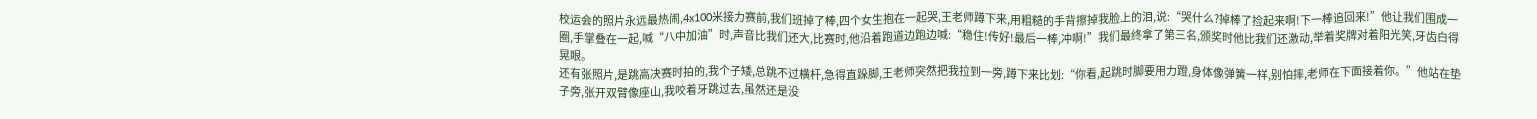校运会的照片永远最热闹,4x100米接力赛前,我们班掉了棒,四个女生抱在一起哭,王老师蹲下来,用粗糙的手背擦掉我脸上的泪,说:“哭什么?掉棒了捡起来啊!下一棒追回来!”他让我们围成一圈,手掌叠在一起,喊“八中加油”时,声音比我们还大,比赛时,他沿着跑道边跑边喊:“稳住!传好!最后一棒,冲啊!”我们最终拿了第三名,颁奖时他比我们还激动,举着奖牌对着阳光笑,牙齿白得晃眼。
还有张照片,是跳高决赛时拍的,我个子矮,总跳不过横杆,急得直跺脚,王老师突然把我拉到一旁,蹲下来比划:“你看,起跳时脚要用力蹬,身体像弹簧一样,别怕摔,老师在下面接着你。”他站在垫子旁,张开双臂像座山,我咬着牙跳过去,虽然还是没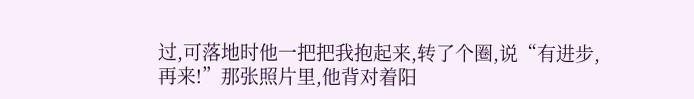过,可落地时他一把把我抱起来,转了个圈,说“有进步,再来!”那张照片里,他背对着阳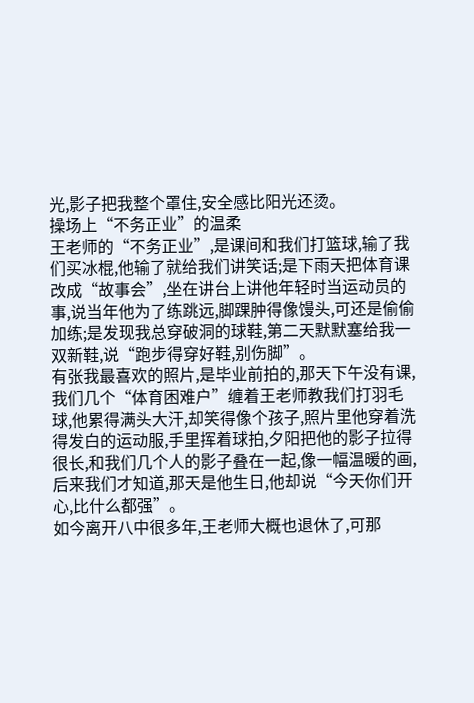光,影子把我整个罩住,安全感比阳光还烫。
操场上“不务正业”的温柔
王老师的“不务正业”,是课间和我们打篮球,输了我们买冰棍,他输了就给我们讲笑话;是下雨天把体育课改成“故事会”,坐在讲台上讲他年轻时当运动员的事,说当年他为了练跳远,脚踝肿得像馒头,可还是偷偷加练;是发现我总穿破洞的球鞋,第二天默默塞给我一双新鞋,说“跑步得穿好鞋,别伤脚”。
有张我最喜欢的照片,是毕业前拍的,那天下午没有课,我们几个“体育困难户”缠着王老师教我们打羽毛球,他累得满头大汗,却笑得像个孩子,照片里他穿着洗得发白的运动服,手里挥着球拍,夕阳把他的影子拉得很长,和我们几个人的影子叠在一起,像一幅温暖的画,后来我们才知道,那天是他生日,他却说“今天你们开心,比什么都强”。
如今离开八中很多年,王老师大概也退休了,可那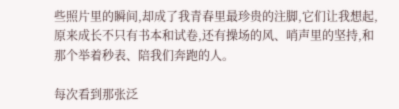些照片里的瞬间,却成了我青春里最珍贵的注脚,它们让我想起,原来成长不只有书本和试卷,还有操场的风、哨声里的坚持,和那个举着秒表、陪我们奔跑的人。

每次看到那张泛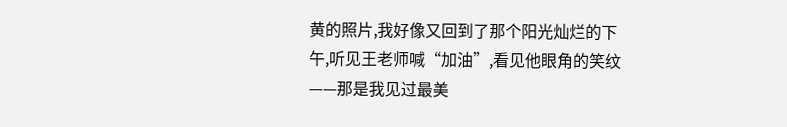黄的照片,我好像又回到了那个阳光灿烂的下午,听见王老师喊“加油”,看见他眼角的笑纹——那是我见过最美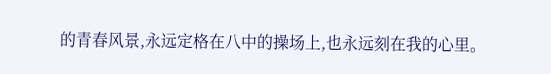的青春风景,永远定格在八中的操场上,也永远刻在我的心里。